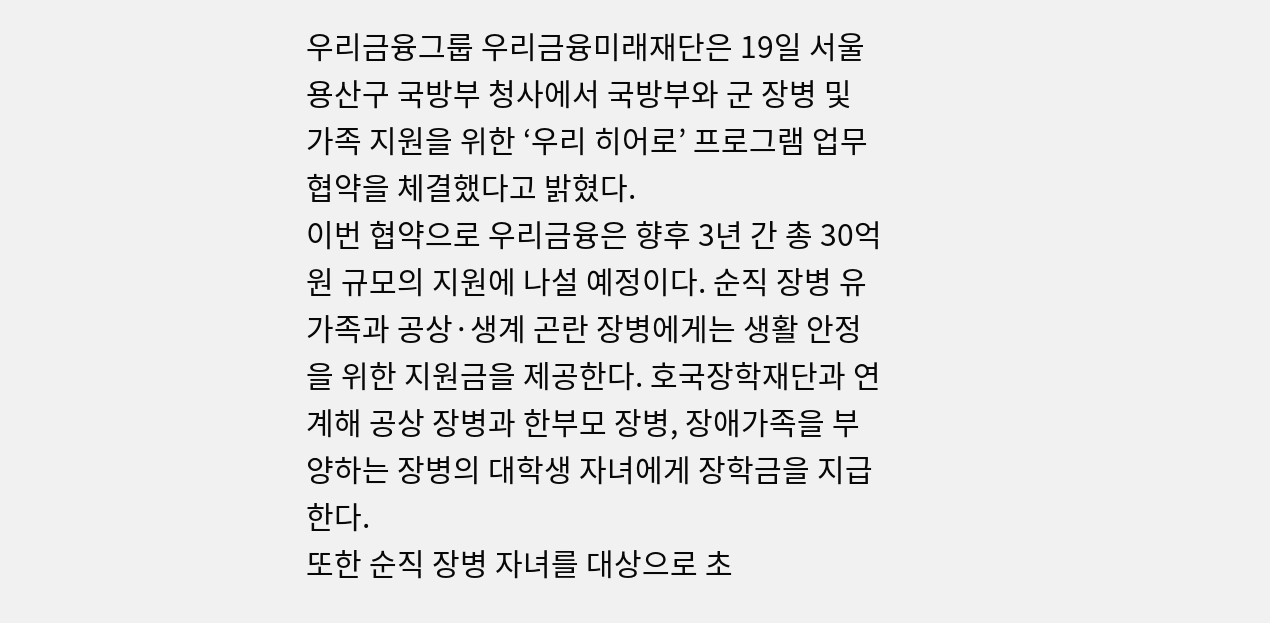우리금융그룹 우리금융미래재단은 19일 서울 용산구 국방부 청사에서 국방부와 군 장병 및 가족 지원을 위한 ‘우리 히어로’ 프로그램 업무협약을 체결했다고 밝혔다.
이번 협약으로 우리금융은 향후 3년 간 총 30억 원 규모의 지원에 나설 예정이다. 순직 장병 유가족과 공상·생계 곤란 장병에게는 생활 안정을 위한 지원금을 제공한다. 호국장학재단과 연계해 공상 장병과 한부모 장병, 장애가족을 부양하는 장병의 대학생 자녀에게 장학금을 지급한다.
또한 순직 장병 자녀를 대상으로 초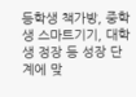등학생 책가방, 중학생 스마트기기, 대학생 정장 등 성장 단계에 맞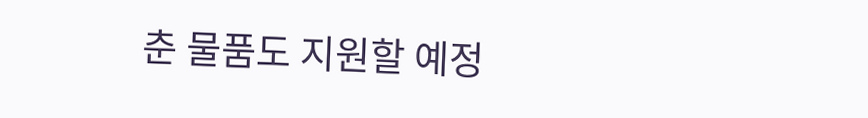춘 물품도 지원할 예정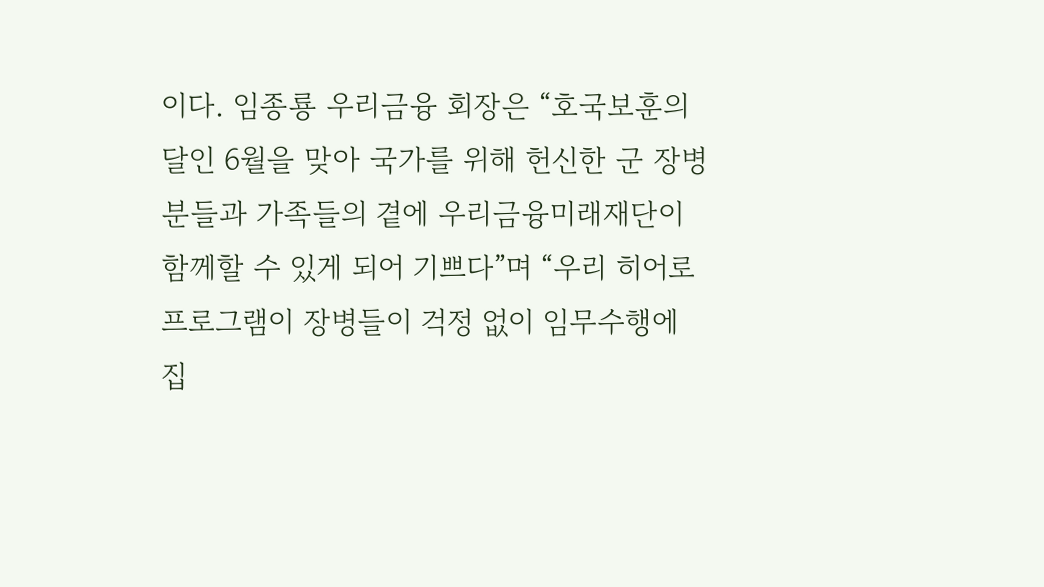이다. 임종룡 우리금융 회장은 “호국보훈의 달인 6월을 맞아 국가를 위해 헌신한 군 장병분들과 가족들의 곁에 우리금융미래재단이 함께할 수 있게 되어 기쁘다”며 “우리 히어로 프로그램이 장병들이 걱정 없이 임무수행에 집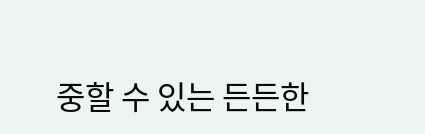중할 수 있는 든든한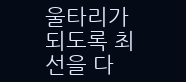울타리가 되도록 최선을 다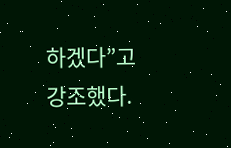하겠다”고 강조했다.